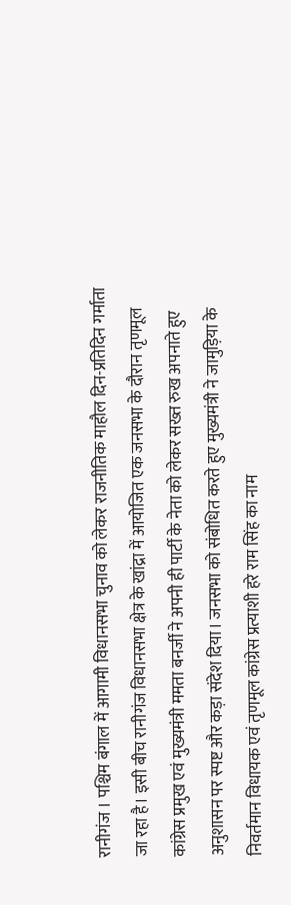रानीगंज । पश्चिम बंगाल में आगामी विधानसभा चुनाव को लेकर राजनीतिक माहौल दिन-प्रतिदिन गर्माता जा रहा है। इसी बीच रानीगंज विधानसभा क्षेत्र के खांद्रा में आयोजित एक जनसभा के दौरान तृणमूल कांग्रेस प्रमुख एवं मुख्यमंत्री ममता बनर्जी ने अपनी ही पार्टी के नेता को लेकर सख्त रुख अपनाते हुए अनुशासन पर स्पष्ट और कड़ा संदेश दिया। जनसभा को संबोधित करते हुए मुख्यमंत्री ने जामुड़िया के निवर्तमान विधायक एवं तृणमूल कांग्रेस प्रत्याशी हरे राम सिंह का नाम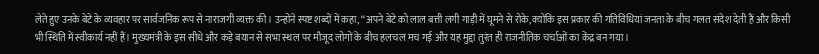लेते हुए उनके बेटे के व्यवहार पर सार्वजनिक रूप से नाराजगी व्यक्त की। उन्होंने स्पष्ट शब्दों में कहा, “अपने बेटे को लाल बत्ती लगी गाड़ी में घूमने से रोके, क्योंकि इस प्रकार की गतिविधियां जनता के बीच गलत संदेश देती हैं और किसी भी स्थिति में स्वीकार्य नहीं हैं। मुख्यमंत्री के इस सीधे और कड़े बयान से सभा स्थल पर मौजूद लोगों के बीच हलचल मच गई और यह मुद्दा तुरंत ही राजनीतिक चर्चाओं का केंद्र बन गया।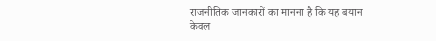राजनीतिक जानकारों का मानना है कि यह बयान केवल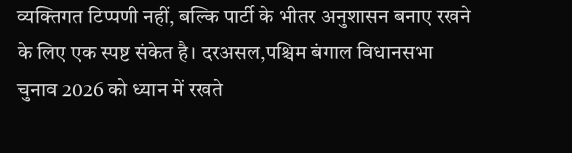व्यक्तिगत टिप्पणी नहीं, बल्कि पार्टी के भीतर अनुशासन बनाए रखने के लिए एक स्पष्ट संकेत है। दरअसल,पश्चिम बंगाल विधानसभा चुनाव 2026 को ध्यान में रखते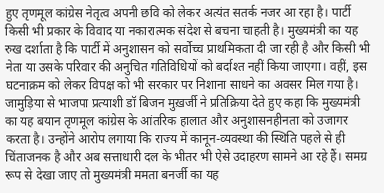हुए तृणमूल कांग्रेस नेतृत्व अपनी छवि को लेकर अत्यंत सतर्क नजर आ रहा है। पार्टी किसी भी प्रकार के विवाद या नकारात्मक संदेश से बचना चाहती है। मुख्यमंत्री का यह रुख दर्शाता है कि पार्टी में अनुशासन को सर्वोच्च प्राथमिकता दी जा रही है और किसी भी नेता या उसके परिवार की अनुचित गतिविधियों को बर्दाश्त नहीं किया जाएगा। वहीं, इस घटनाक्रम को लेकर विपक्ष को भी सरकार पर निशाना साधने का अवसर मिल गया है। जामुड़िया से भाजपा प्रत्याशी डॉ बिजन मुख़र्जी ने प्रतिक्रिया देते हुए कहा कि मुख्यमंत्री का यह बयान तृणमूल कांग्रेस के आंतरिक हालात और अनुशासनहीनता को उजागर करता है। उन्होंने आरोप लगाया कि राज्य में कानून-व्यवस्था की स्थिति पहले से ही चिंताजनक है और अब सत्ताधारी दल के भीतर भी ऐसे उदाहरण सामने आ रहे हैं। समग्र रूप से देखा जाए तो मुख्यमंत्री ममता बनर्जी का यह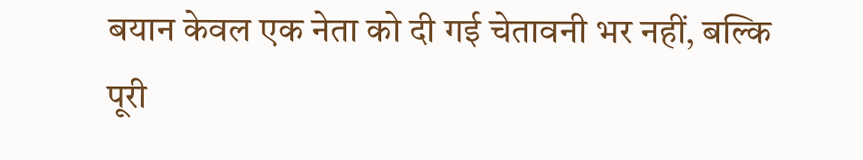बयान केवल एक नेता को दी गई चेतावनी भर नहीं, बल्कि पूरी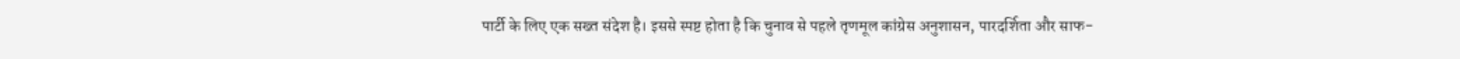पार्टी के लिए एक सख्त संदेश है। इससे स्पष्ट होता है कि चुनाव से पहले तृणमूल कांग्रेस अनुशासन, पारदर्शिता और साफ-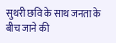सुथरी छवि के साथ जनता के बीच जाने की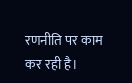रणनीति पर काम कर रही है।